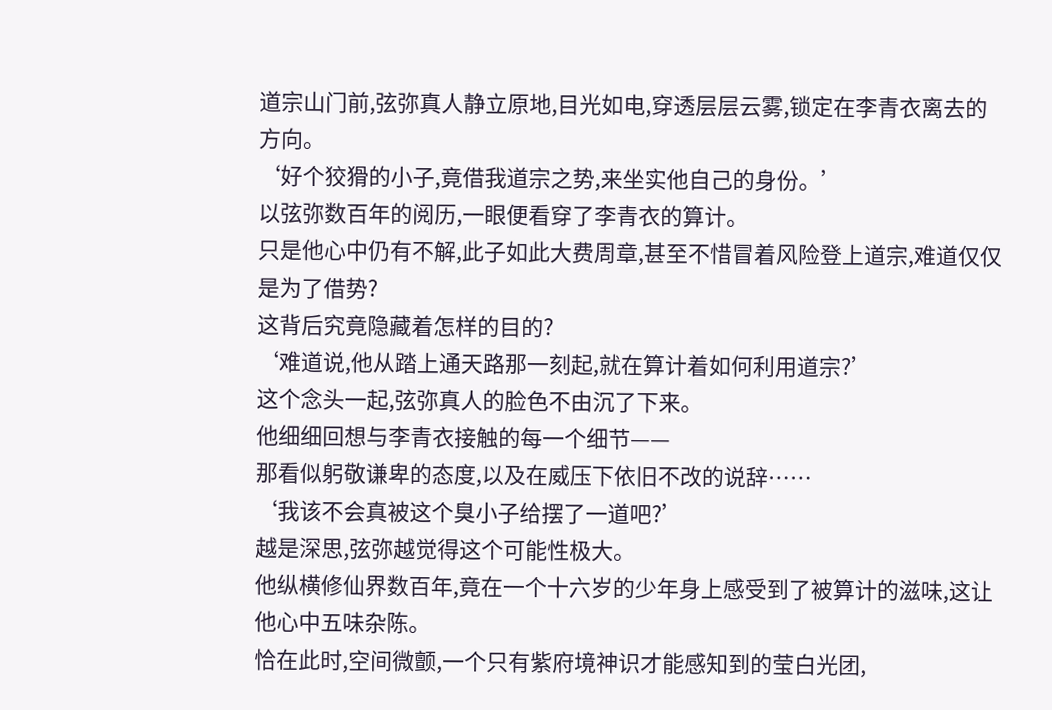道宗山门前,弦弥真人静立原地,目光如电,穿透层层云雾,锁定在李青衣离去的方向。
‘好个狡猾的小子,竟借我道宗之势,来坐实他自己的身份。’
以弦弥数百年的阅历,一眼便看穿了李青衣的算计。
只是他心中仍有不解,此子如此大费周章,甚至不惜冒着风险登上道宗,难道仅仅是为了借势?
这背后究竟隐藏着怎样的目的?
‘难道说,他从踏上通天路那一刻起,就在算计着如何利用道宗?’
这个念头一起,弦弥真人的脸色不由沉了下来。
他细细回想与李青衣接触的每一个细节——
那看似躬敬谦卑的态度,以及在威压下依旧不改的说辞……
‘我该不会真被这个臭小子给摆了一道吧?’
越是深思,弦弥越觉得这个可能性极大。
他纵横修仙界数百年,竟在一个十六岁的少年身上感受到了被算计的滋味,这让他心中五味杂陈。
恰在此时,空间微颤,一个只有紫府境神识才能感知到的莹白光团,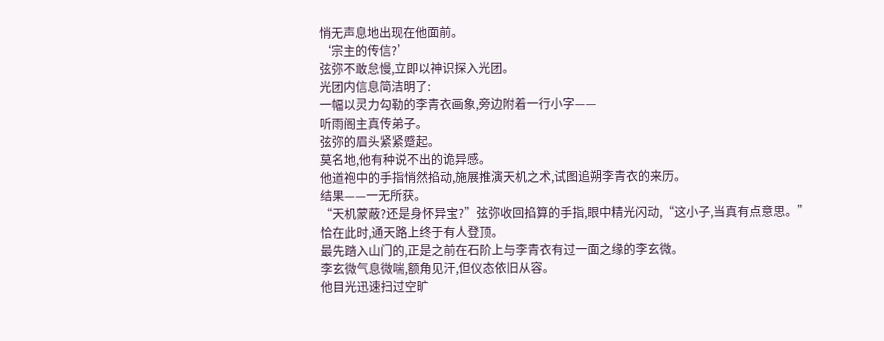悄无声息地出现在他面前。
‘宗主的传信?’
弦弥不敢怠慢,立即以神识探入光团。
光团内信息简洁明了:
一幅以灵力勾勒的李青衣画象,旁边附着一行小字——
听雨阁主真传弟子。
弦弥的眉头紧紧蹙起。
莫名地,他有种说不出的诡异感。
他道袍中的手指悄然掐动,施展推演天机之术,试图追朔李青衣的来历。
结果——一无所获。
“天机蒙蔽?还是身怀异宝?”弦弥收回掐算的手指,眼中精光闪动,“这小子,当真有点意思。”
恰在此时,通天路上终于有人登顶。
最先踏入山门的,正是之前在石阶上与李青衣有过一面之缘的李玄微。
李玄微气息微喘,额角见汗,但仪态依旧从容。
他目光迅速扫过空旷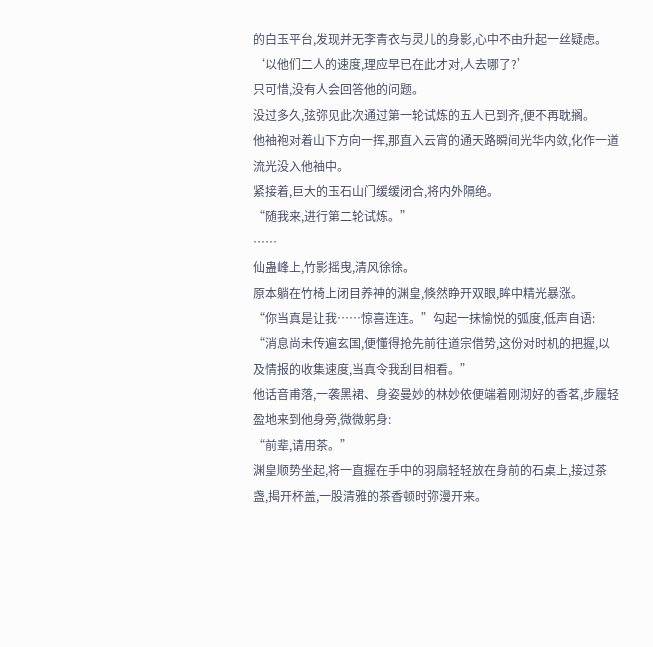的白玉平台,发现并无李青衣与灵儿的身影,心中不由升起一丝疑虑。
‘以他们二人的速度,理应早已在此才对,人去哪了?’
只可惜,没有人会回答他的问题。
没过多久,弦弥见此次通过第一轮试炼的五人已到齐,便不再耽搁。
他袖袍对着山下方向一挥,那直入云宵的通天路瞬间光华内敛,化作一道流光没入他袖中。
紧接着,巨大的玉石山门缓缓闭合,将内外隔绝。
“随我来,进行第二轮试炼。”
……
仙蛊峰上,竹影摇曳,清风徐徐。
原本躺在竹椅上闭目养神的渊皇,倏然睁开双眼,眸中精光暴涨。
“你当真是让我……惊喜连连。”勾起一抹愉悦的弧度,低声自语:
“消息尚未传遍玄国,便懂得抢先前往道宗借势,这份对时机的把握,以及情报的收集速度,当真令我刮目相看。”
他话音甫落,一袭黑裙、身姿曼妙的林妙依便端着刚沏好的香茗,步履轻盈地来到他身旁,微微躬身:
“前辈,请用茶。”
渊皇顺势坐起,将一直握在手中的羽扇轻轻放在身前的石桌上,接过茶盏,揭开杯盖,一股清雅的茶香顿时弥漫开来。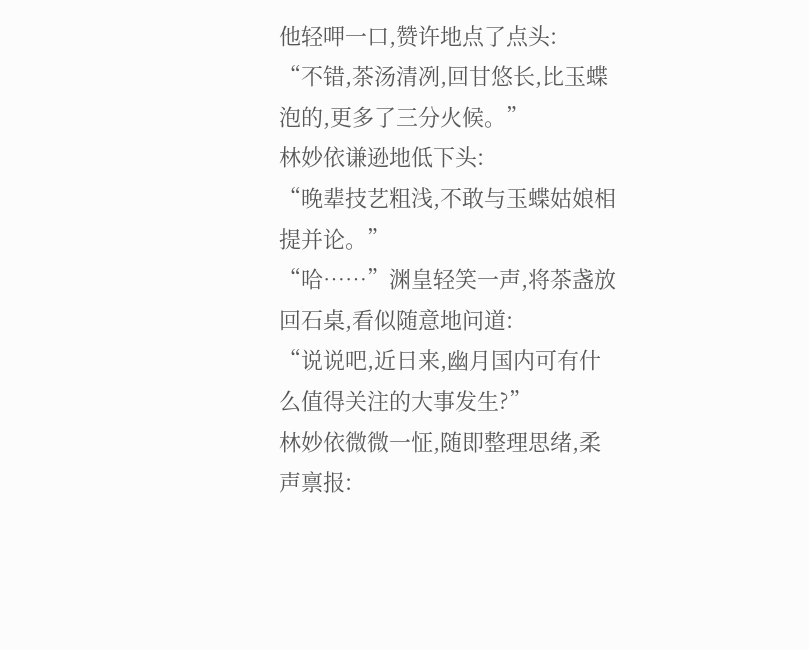他轻呷一口,赞许地点了点头:
“不错,茶汤清冽,回甘悠长,比玉蝶泡的,更多了三分火候。”
林妙依谦逊地低下头:
“晚辈技艺粗浅,不敢与玉蝶姑娘相提并论。”
“哈……”渊皇轻笑一声,将茶盏放回石桌,看似随意地问道:
“说说吧,近日来,幽月国内可有什么值得关注的大事发生?”
林妙依微微一怔,随即整理思绪,柔声禀报: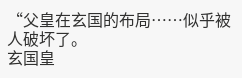“父皇在玄国的布局……似乎被人破坏了。
玄国皇